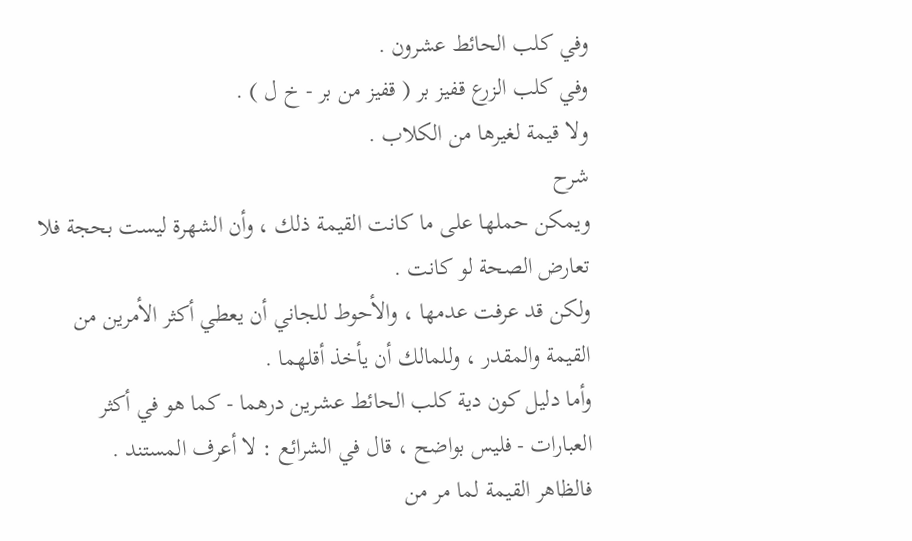وفي كلب الحائط عشرون .
وفي كلب الزرع قفيز بر ( قفيز من بر - خ ل ) .
ولا قيمة لغيرها من الكلاب .
شرح
ويمكن حملها على ما كانت القيمة ذلك ، وأن الشهرة ليست بحجة فلا
تعارض الصحة لو كانت .
ولكن قد عرفت عدمها ، والأحوط للجاني أن يعطي أكثر الأمرين من
القيمة والمقدر ، وللمالك أن يأخذ أقلهما .
وأما دليل كون دية كلب الحائط عشرين درهما - كما هو في أكثر
العبارات - فليس بواضح ، قال في الشرائع : لا أعرف المستند .
فالظاهر القيمة لما مر من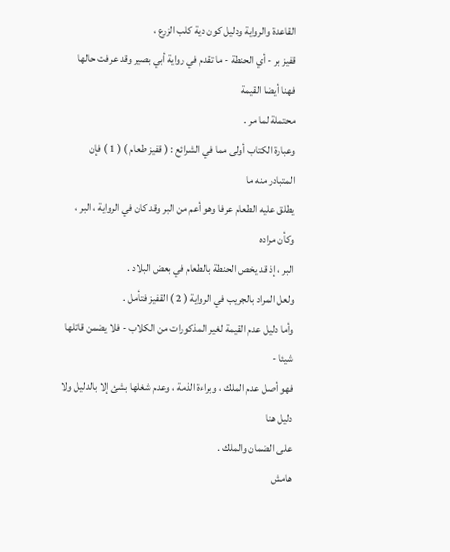القاعدة والرواية ودليل كون دية كلب الزرع ،
قفيز بر - أي الحنطة - ما تقدم في رواية أبي بصير وقد عرفت حالها فهنا أيضا القيمة
محتملة لما مر .
وعبارة الكتاب أولى مما في الشرائع : ( قفيز طعام ) ( 1 ) فإن المتبادر منه ما
يطلق عليه الطعام عرفا وهو أعم من البر وقد كان في الرواية ، البر ، وكأن مراده
البر ، إذ قد يخص الحنطة بالطعام في بعض البلاد .
ولعل المراد بالجريب في الرواية ( 2 ) القفيز فتأمل .
وأما دليل عدم القيمة لغير المذكورات من الكلاب - فلا يضمن قاتلها شيئا -
فهو أصل عدم الملك ، وبراءة الذمة ، وعدم شغلها بشئ إلا بالدليل ولا دليل هنا
على الضمان والملك .
هامش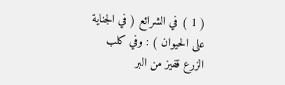( 1 ) في الشرائع ( في الجناية على الحيوان ) : وفي كلب الزرع قفيز من البر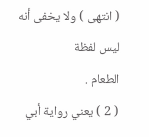( انتهى ) ولا يخفى أنه ليس لفظة
الطعام .
( 2 ) يعني رواية أبي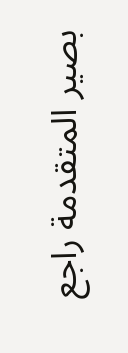بصير المتقدمة راجع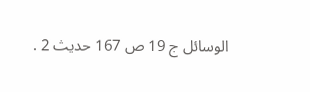الوسائل ج 19 ص 167 حديث 2 .